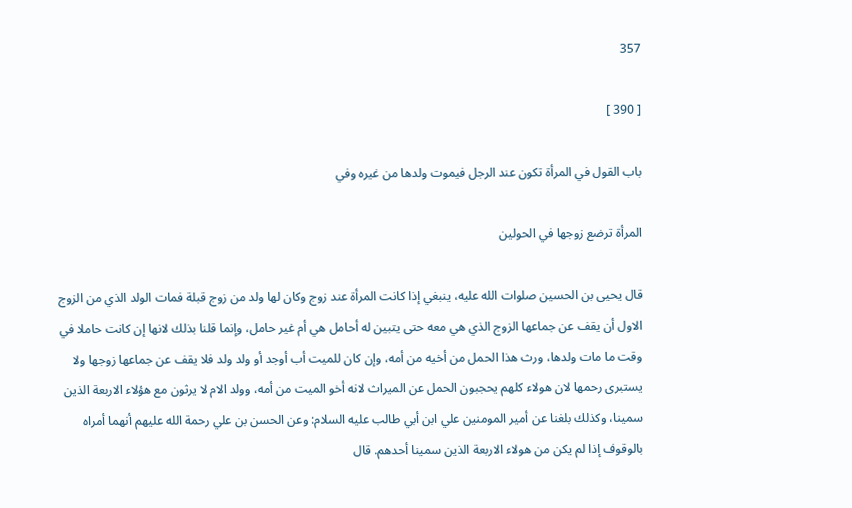357

[ 390 ]

باب القول في المرأة تكون عند الرجل فيموت ولدها من غيره وفي

المرأة ترضع زوجها في الحولين

قال يحيى بن الحسين صلوات الله عليه، ينبغي إذا كانت المرأة عند زوج وكان لها ولد من زوج قبلة فمات الولد الذي من الزوج الاول أن يقف عن جماعها الزوج الذي هي معه حتى يتبين له أحامل هي أم غير حامل، وإنما قلنا بذلك لانها إن كانت حاملا في وقت ما مات ولدها، ورث هذا الحمل من أخيه من أمه، وإن كان للميت أب أوجد أو ولد ولد فلا يقف عن جماعها زوجها ولا يستبرى رحمها لان هولاء كلهم يحجبون الحمل عن الميراث لانه أخو الميت من أمه، وولد الام لا يرثون مع هؤلاء الاربعة الذين سمينا، وكذلك بلغنا عن أمير المومنين علي ابن أبي طالب عليه السلام: وعن الحسن بن علي رحمة الله عليهم أنهما أمراه بالوقوف إذا لم يكن من هولاء الاربعة الذين سمينا أحدهم. قال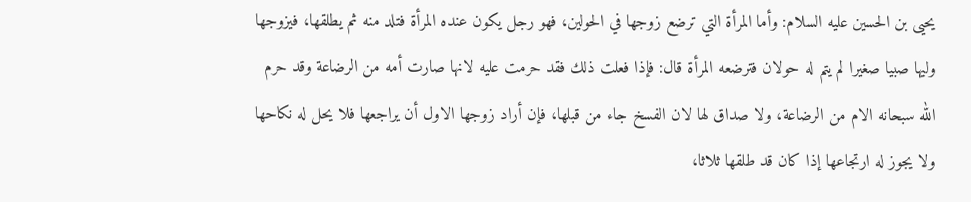يحيى بن الحسين عليه السلام: وأما المرأة التي ترضع زوجها في الحولين، فهو رجل يكون عنده المرأة فتلد منه ثم يطلقها، فيزوجها وليها صبيا صغيرا لم يتم له حولان فترضعه المرأة قال: فإذا فعلت ذلك فقد حرمت عليه لانها صارت أمه من الرضاعة وقد حرم الله سبحانه الام من الرضاعة، ولا صداق لها لان الفسخ جاء من قبلها، فإن أراد زوجها الاول أن يراجعها فلا يحل له نكاحها ولا يجوز له ارتجاعها إذا كان قد طلقها ثلاثا،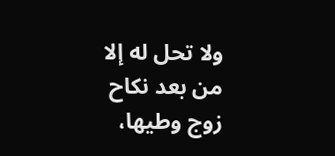ولا تحل له إلا من بعد نكاح زوج وطيها،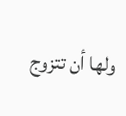ولها أن تتزوج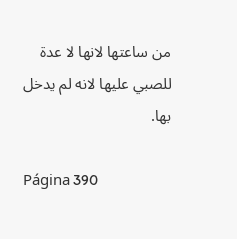من ساعتها لانها لا عدة للصبي عليها لانه لم يدخل بها.

Página 390